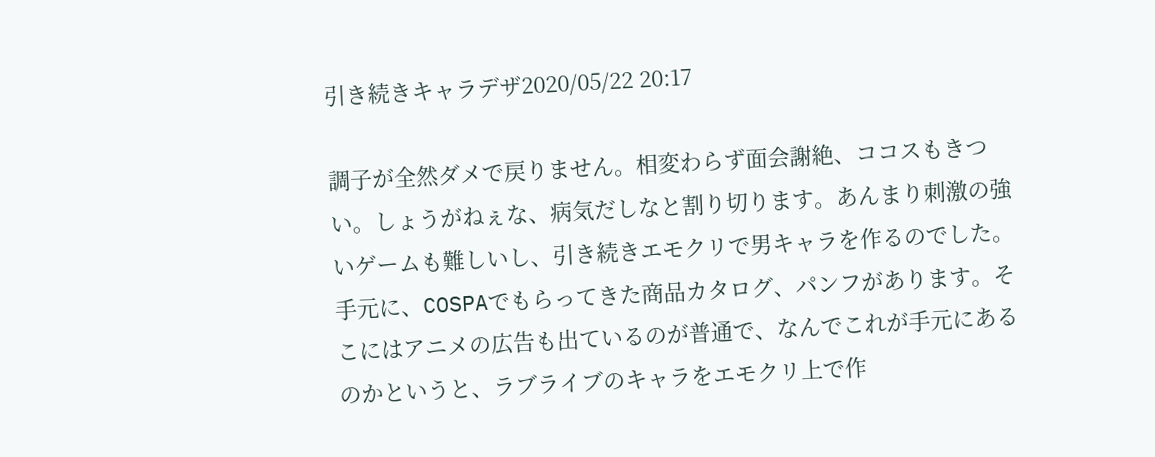引き続きキャラデザ2020/05/22 20:17

調子が全然ダメで戻りません。相変わらず面会謝絶、ココスもきつい。しょうがねぇな、病気だしなと割り切ります。あんまり刺激の強いゲームも難しいし、引き続きエモクリで男キャラを作るのでした。
手元に、COSPAでもらってきた商品カタログ、パンフがあります。そこにはアニメの広告も出ているのが普通で、なんでこれが手元にあるのかというと、ラブライブのキャラをエモクリ上で作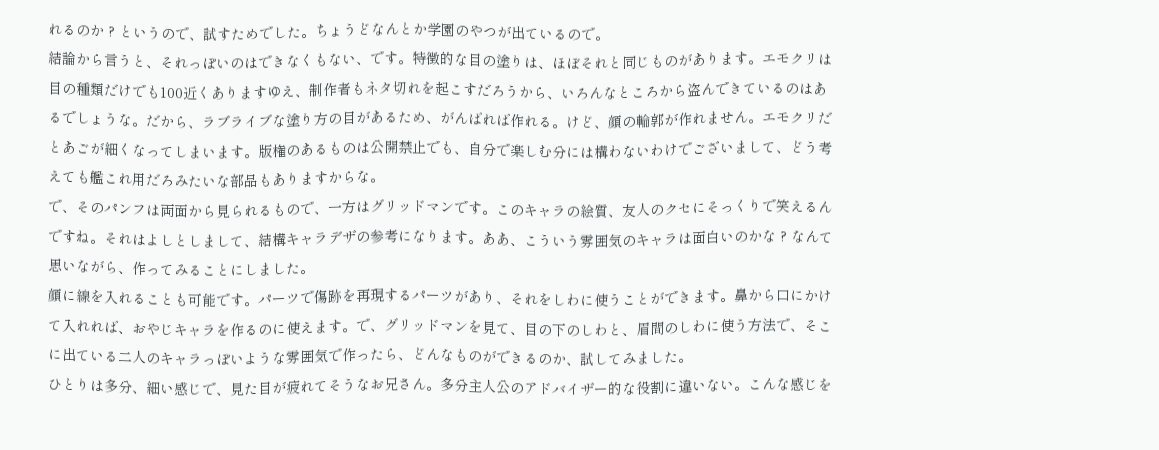れるのか ? というので、試すためでした。ちょうどなんとか学園のやつが出ているので。
結論から言うと、それっぽいのはできなくもない、です。特徴的な目の塗りは、ほぼそれと同じものがあります。エモクリは目の種類だけでも100近くありますゆえ、制作者もネタ切れを起こすだろうから、いろんなところから盗んできているのはあるでしょうな。だから、ラブライブな塗り方の目があるため、がんばれば作れる。けど、顔の輪郭が作れません。エモクリだとあごが細くなってしまいます。版権のあるものは公開禁止でも、自分で楽しむ分には構わないわけでございまして、どう考えても艦これ用だろみたいな部品もありますからな。
で、そのパンフは両面から見られるもので、一方はグリッドマンです。このキャラの絵質、友人のクセにそっくりで笑えるんですね。それはよしとしまして、結構キャラデザの参考になります。ああ、こういう雰囲気のキャラは面白いのかな ? なんて思いながら、作ってみることにしました。
顔に線を入れることも可能です。パーツで傷跡を再現するパーツがあり、それをしわに使うことができます。鼻から口にかけて入れれば、おやじキャラを作るのに使えます。で、グリッドマンを見て、目の下のしわと、眉間のしわに使う方法で、そこに出ている二人のキャラっぽいような雰囲気で作ったら、どんなものができるのか、試してみました。
ひとりは多分、細い感じで、見た目が疲れてそうなお兄さん。多分主人公のアドバイザー的な役割に違いない。こんな感じを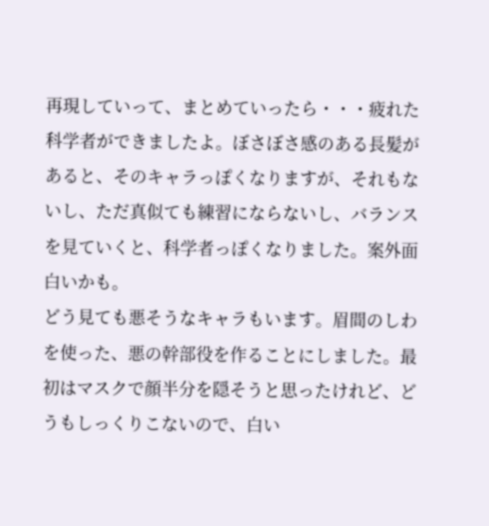再現していって、まとめていったら・・・疲れた科学者ができましたよ。ぼさぼさ感のある長髪があると、そのキャラっぽくなりますが、それもないし、ただ真似ても練習にならないし、バランスを見ていくと、科学者っぽくなりました。案外面白いかも。
どう見ても悪そうなキャラもいます。眉間のしわを使った、悪の幹部役を作ることにしました。最初はマスクで顔半分を隠そうと思ったけれど、どうもしっくりこないので、白い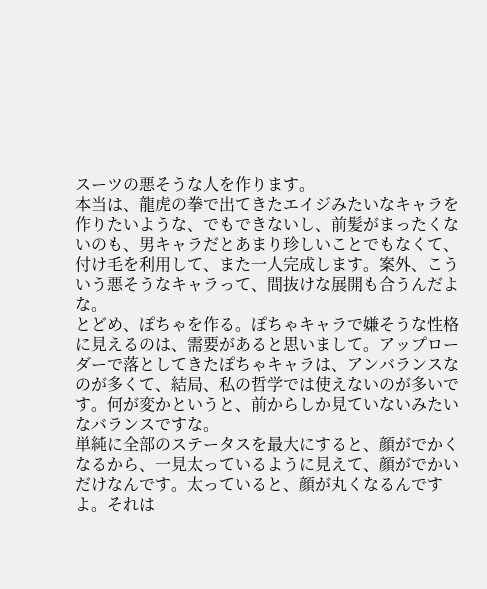スーツの悪そうな人を作ります。
本当は、龍虎の拳で出てきたエイジみたいなキャラを作りたいような、でもできないし、前髪がまったくないのも、男キャラだとあまり珍しいことでもなくて、付け毛を利用して、また一人完成します。案外、こういう悪そうなキャラって、間抜けな展開も合うんだよな。
とどめ、ぽちゃを作る。ぽちゃキャラで嫌そうな性格に見えるのは、需要があると思いまして。アップローダーで落としてきたぽちゃキャラは、アンバランスなのが多くて、結局、私の哲学では使えないのが多いです。何が変かというと、前からしか見ていないみたいなバランスですな。
単純に全部のステータスを最大にすると、顔がでかくなるから、一見太っているように見えて、顔がでかいだけなんです。太っていると、顔が丸くなるんですよ。それは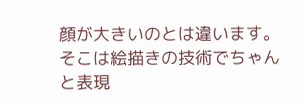顔が大きいのとは違います。そこは絵描きの技術でちゃんと表現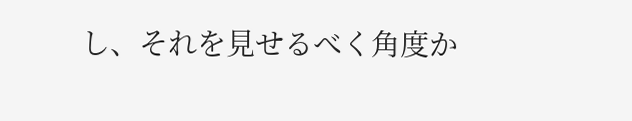し、それを見せるべく角度か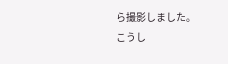ら撮影しました。
こうし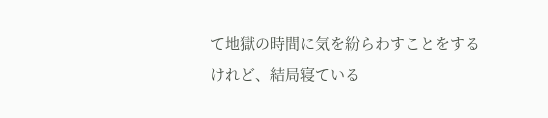て地獄の時間に気を紛らわすことをするけれど、結局寝ている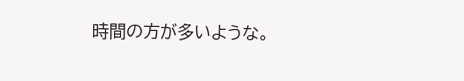時間の方が多いような。